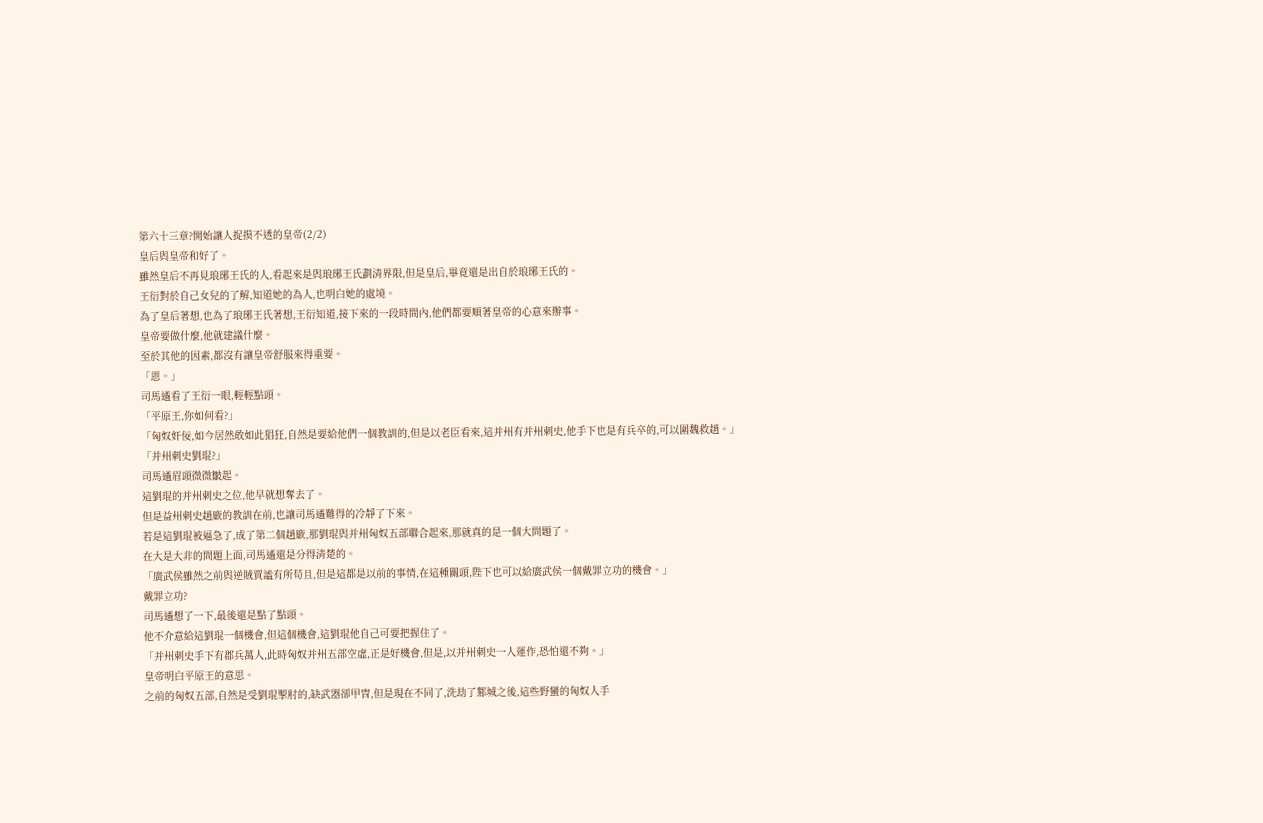第六十三章?開始讓人捉摸不透的皇帝(2/2)
皇后與皇帝和好了。
雖然皇后不再見琅琊王氏的人,看起來是與琅琊王氏劃清界限,但是皇后,畢竟還是出自於琅琊王氏的。
王衍對於自己女兒的了解,知道她的為人,也明白她的處境。
為了皇后著想,也為了琅琊王氏著想,王衍知道,接下來的一段時間內,他們都要順著皇帝的心意來辦事。
皇帝要做什麼,他就建議什麼。
至於其他的因素,都沒有讓皇帝舒服來得重要。
「恩。」
司馬遹看了王衍一眼,輕輕點頭。
「平原王,你如何看?」
「匈奴奸佞,如今居然敢如此猖狂,自然是要給他們一個教訓的,但是以老臣看來,這并州有并州刺史,他手下也是有兵卒的,可以圍魏救趙。」
「并州刺史劉琨?」
司馬遹眉頭微微皺起。
這劉琨的并州刺史之位,他早就想奪去了。
但是益州刺史趙廞的教訓在前,也讓司馬遹難得的冷靜了下來。
若是這劉琨被逼急了,成了第二個趙廞,那劉琨與并州匈奴五部聯合起來,那就真的是一個大問題了。
在大是大非的問題上面,司馬遹還是分得清楚的。
「廣武侯雖然之前與逆賊賈謐有所苟且,但是這都是以前的事情,在這種關頭,陛下也可以給廣武侯一個戴罪立功的機會。」
戴罪立功?
司馬遹想了一下,最後還是點了點頭。
他不介意給這劉琨一個機會,但這個機會,這劉琨他自己可要把握住了。
「并州刺史手下有郡兵萬人,此時匈奴并州五部空虛,正是好機會,但是,以并州刺史一人運作,恐怕還不夠。」
皇帝明白平原王的意思。
之前的匈奴五部,自然是受劉琨掣肘的,缺武器卻甲冑,但是現在不同了,洗劫了鄴城之後,這些野蠻的匈奴人手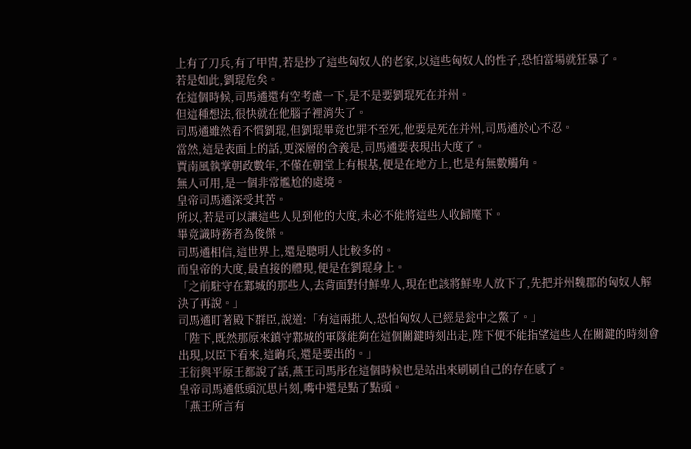上有了刀兵,有了甲冑,若是抄了這些匈奴人的老家,以這些匈奴人的性子,恐怕當場就狂暴了。
若是如此,劉琨危矣。
在這個時候,司馬遹還有空考慮一下,是不是要劉琨死在并州。
但這種想法,很快就在他腦子裡消失了。
司馬遹雖然看不慣劉琨,但劉琨畢竟也罪不至死,他要是死在并州,司馬遹於心不忍。
當然,這是表面上的話,更深層的含義是,司馬遹要表現出大度了。
賈南風執掌朝政數年,不僅在朝堂上有根基,便是在地方上,也是有無數觸角。
無人可用,是一個非常尷尬的處境。
皇帝司馬遹深受其苦。
所以,若是可以讓這些人見到他的大度,未必不能將這些人收歸麾下。
畢竟識時務者為俊傑。
司馬遹相信,這世界上,還是聰明人比較多的。
而皇帝的大度,最直接的體現,便是在劉琨身上。
「之前駐守在鄴城的那些人,去背面對付鮮卑人,現在也該將鮮卑人放下了,先把并州魏郡的匈奴人解決了再說。」
司馬遹盯著殿下群臣,說道:「有這兩批人,恐怕匈奴人已經是瓮中之鱉了。」
「陛下,既然那原來鎮守鄴城的軍隊能夠在這個關鍵時刻出走,陛下便不能指望這些人在關鍵的時刻會出現,以臣下看來,這齣兵,還是要出的。」
王衍與平原王都說了話,燕王司馬彤在這個時候也是站出來刷刷自己的存在感了。
皇帝司馬遹低頭沉思片刻,嘴中還是點了點頭。
「燕王所言有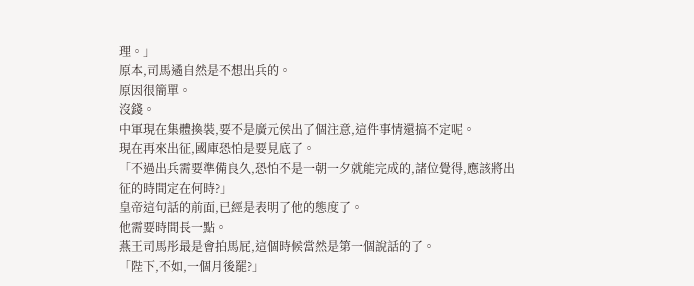理。」
原本,司馬遹自然是不想出兵的。
原因很簡單。
沒錢。
中軍現在集體換裝,要不是廣元侯出了個注意,這件事情還搞不定呢。
現在再來出征,國庫恐怕是要見底了。
「不過出兵需要準備良久,恐怕不是一朝一夕就能完成的,諸位覺得,應該將出征的時間定在何時?」
皇帝這句話的前面,已經是表明了他的態度了。
他需要時間長一點。
燕王司馬彤最是會拍馬屁,這個時候當然是第一個說話的了。
「陛下,不如,一個月後罷?」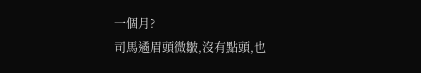一個月?
司馬遹眉頭微皺,沒有點頭,也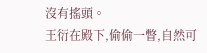沒有搖頭。
王衍在殿下,偷偷一瞥,自然可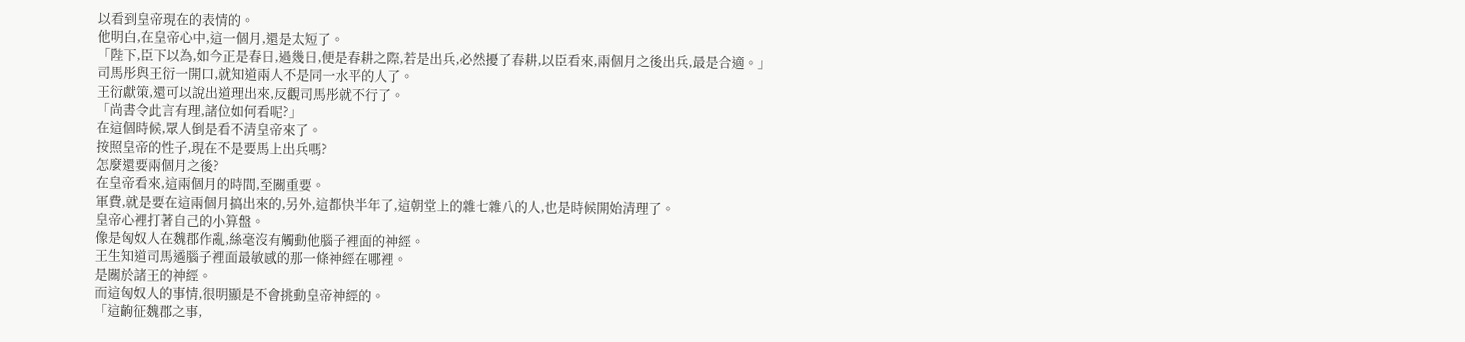以看到皇帝現在的表情的。
他明白,在皇帝心中,這一個月,還是太短了。
「陛下,臣下以為,如今正是春日,過幾日,便是春耕之際,若是出兵,必然擾了春耕,以臣看來,兩個月之後出兵,最是合適。」
司馬彤與王衍一開口,就知道兩人不是同一水平的人了。
王衍獻策,還可以說出道理出來,反觀司馬彤就不行了。
「尚書令此言有理,諸位如何看呢?」
在這個時候,眾人倒是看不清皇帝來了。
按照皇帝的性子,現在不是要馬上出兵嗎?
怎麼還要兩個月之後?
在皇帝看來,這兩個月的時間,至關重要。
軍費,就是要在這兩個月搞出來的,另外,這都快半年了,這朝堂上的雜七雜八的人,也是時候開始清理了。
皇帝心裡打著自己的小算盤。
像是匈奴人在魏郡作亂,絲毫沒有觸動他腦子裡面的神經。
王生知道司馬遹腦子裡面最敏感的那一條神經在哪裡。
是關於諸王的神經。
而這匈奴人的事情,很明顯是不會挑動皇帝神經的。
「這齣征魏郡之事,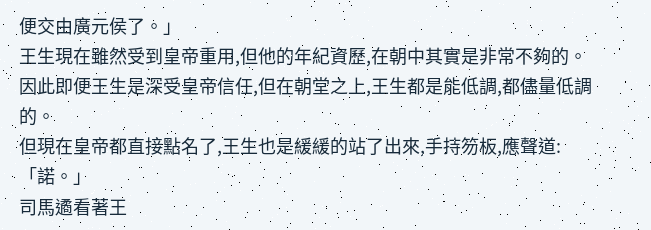便交由廣元侯了。」
王生現在雖然受到皇帝重用,但他的年紀資歷,在朝中其實是非常不夠的。
因此即便王生是深受皇帝信任,但在朝堂之上,王生都是能低調,都儘量低調的。
但現在皇帝都直接點名了,王生也是緩緩的站了出來,手持笏板,應聲道:「諾。」
司馬遹看著王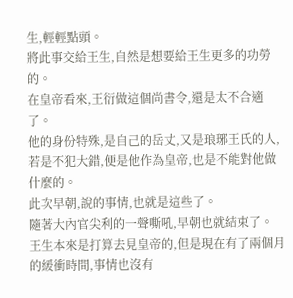生,輕輕點頭。
將此事交給王生,自然是想要給王生更多的功勞的。
在皇帝看來,王衍做這個尚書令,還是太不合適了。
他的身份特殊,是自己的岳丈,又是琅琊王氏的人,若是不犯大錯,便是他作為皇帝,也是不能對他做什麼的。
此次早朝,說的事情,也就是這些了。
隨著大內官尖利的一聲嘶吼,早朝也就結束了。
王生本來是打算去見皇帝的,但是現在有了兩個月的緩衝時間,事情也沒有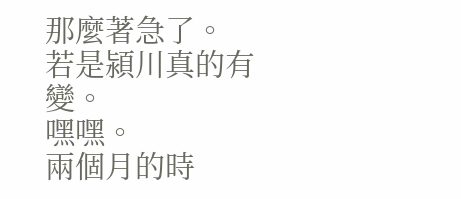那麼著急了。
若是潁川真的有變。
嘿嘿。
兩個月的時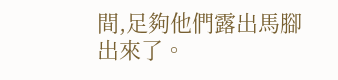間,足夠他們露出馬腳出來了。